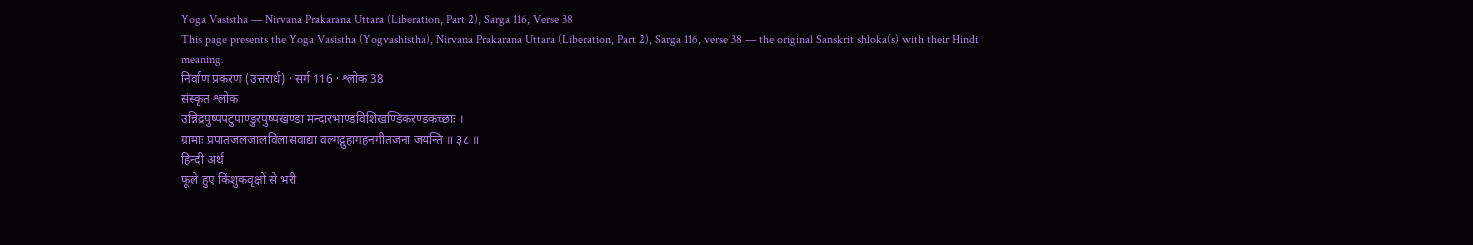Yoga Vasistha — Nirvana Prakarana Uttara (Liberation, Part 2), Sarga 116, Verse 38
This page presents the Yoga Vasistha (Yogvashistha), Nirvana Prakarana Uttara (Liberation, Part 2), Sarga 116, verse 38 — the original Sanskrit shloka(s) with their Hindi meaning.
निर्वाण प्रकरण (उत्तरार्ध) · सर्ग 116 · श्लोक 38
संस्कृत श्लोक
उन्निद्रपुष्पपटुपाण्डुरपुष्पखण्डा मन्दारभाण्डविशिखण्डिकरण्डकच्छाः ।
ग्रामाः प्रपातजलजालविलासवाद्या वल्गद्गुहागहनगीतजना जयन्ति ॥ ३८ ॥
हिन्दी अर्थ
फूले हुए किंशुकवृक्षों से भरी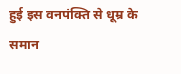हुई इस वनपंक्ति से धूम्र के समान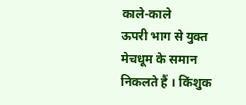काले-काले
ऊपरी भाग से युक्त मेचधूम के समान निकलते हैं । किंशुक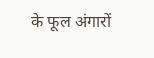के फूल अंगारों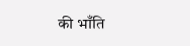की भाँति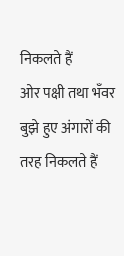निकलते हैं
ओर पक्षी तथा भँवर बुझे हुए अंगारों की तरह निकलते हैं